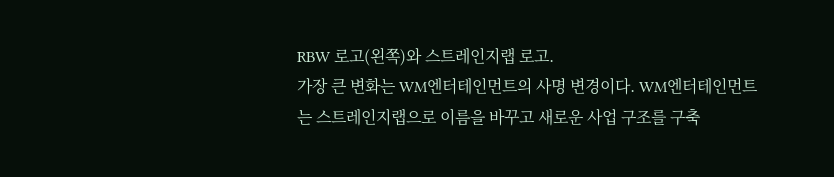RBW 로고(왼쪽)와 스트레인지랩 로고.
가장 큰 변화는 WM엔터테인먼트의 사명 변경이다. WM엔터테인먼트는 스트레인지랩으로 이름을 바꾸고 새로운 사업 구조를 구축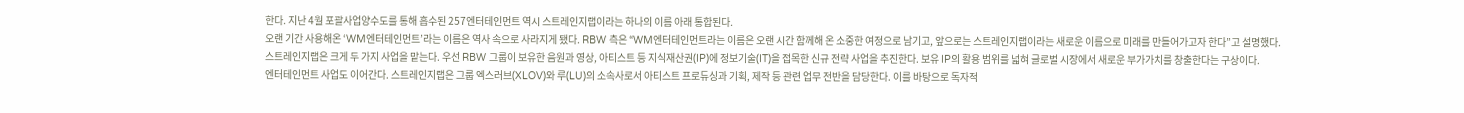한다. 지난 4월 포괄사업양수도를 통해 흡수된 257엔터테인먼트 역시 스트레인지랩이라는 하나의 이름 아래 통합된다.
오랜 기간 사용해온 ‘WM엔터테인먼트’라는 이름은 역사 속으로 사라지게 됐다. RBW 측은 “WM엔터테인먼트라는 이름은 오랜 시간 함께해 온 소중한 여정으로 남기고, 앞으로는 스트레인지랩이라는 새로운 이름으로 미래를 만들어가고자 한다”고 설명했다.
스트레인지랩은 크게 두 가지 사업을 맡는다. 우선 RBW 그룹이 보유한 음원과 영상, 아티스트 등 지식재산권(IP)에 정보기술(IT)을 접목한 신규 전략 사업을 추진한다. 보유 IP의 활용 범위를 넓혀 글로벌 시장에서 새로운 부가가치를 창출한다는 구상이다.
엔터테인먼트 사업도 이어간다. 스트레인지랩은 그룹 엑스러브(XLOV)와 루(LU)의 소속사로서 아티스트 프로듀싱과 기획, 제작 등 관련 업무 전반을 담당한다. 이를 바탕으로 독자적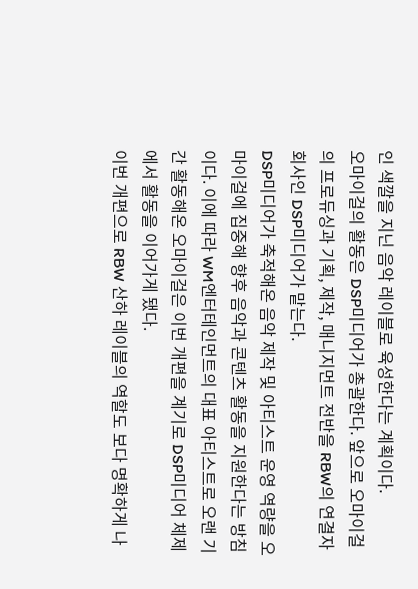인 색깔을 지닌 음악 레이블로 육성한다는 계획이다.
오마이걸의 활동은 DSP미디어가 총괄한다. 앞으로 오마이걸의 프로듀싱과 기획, 제작, 매니지먼트 전반을 RBW의 연결자회사인 DSP미디어가 맡는다.
DSP미디어가 축적해온 음악 제작 및 아티스트 운영 역량을 오마이걸에 집중해 향후 음악과 콘텐츠 활동을 지원한다는 방침이다. 이에 따라 WM엔터테인먼트의 대표 아티스트로 오랜 기간 활동해온 오마이걸은 이번 개편을 계기로 DSP미디어 체제에서 활동을 이어가게 됐다.
이번 개편으로 RBW 산하 레이블의 역할도 보다 명확하게 나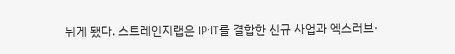뉘게 됐다. 스트레인지랩은 IP·IT를 결합한 신규 사업과 엑스러브·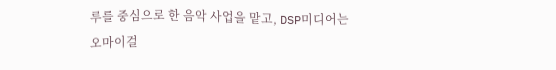루를 중심으로 한 음악 사업을 맡고, DSP미디어는 오마이걸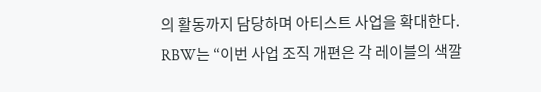의 활동까지 담당하며 아티스트 사업을 확대한다.
RBW는 “이번 사업 조직 개편은 각 레이블의 색깔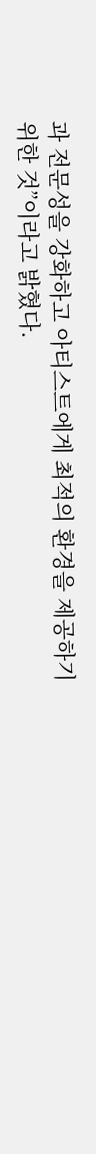과 전문성을 강화하고 아티스트에게 최적의 환경을 제공하기 위한 것”이라고 밝혔다.